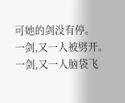可她的剑没有停。
一剑,又一人被劈开。
一剑,又一人脑袋飞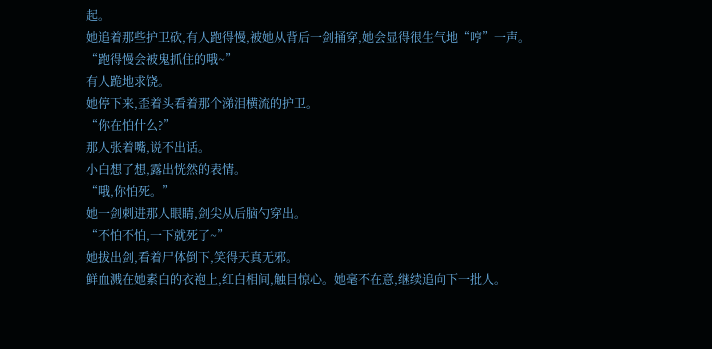起。
她追着那些护卫砍,有人跑得慢,被她从背后一剑捅穿,她会显得很生气地“哼”一声。
“跑得慢会被鬼抓住的哦~”
有人跪地求饶。
她停下来,歪着头看着那个涕泪横流的护卫。
“你在怕什么?”
那人张着嘴,说不出话。
小白想了想,露出恍然的表情。
“哦,你怕死。”
她一剑刺进那人眼睛,剑尖从后脑勺穿出。
“不怕不怕,一下就死了~”
她拔出剑,看着尸体倒下,笑得天真无邪。
鲜血溅在她素白的衣袍上,红白相间,触目惊心。她毫不在意,继续追向下一批人。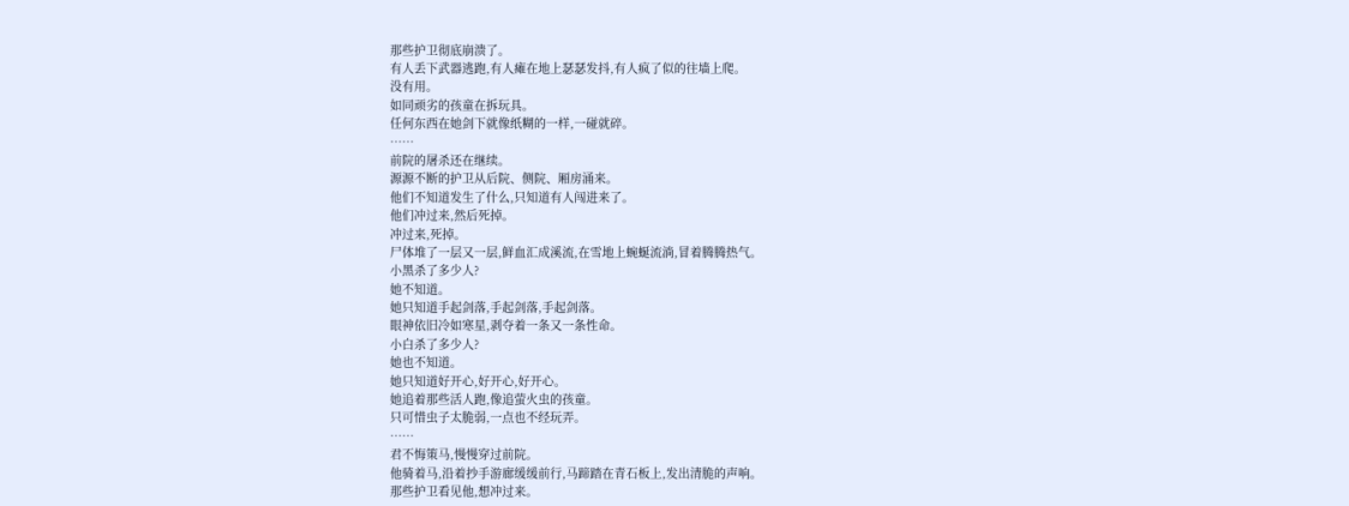那些护卫彻底崩溃了。
有人丢下武器逃跑,有人瘫在地上瑟瑟发抖,有人疯了似的往墙上爬。
没有用。
如同顽劣的孩童在拆玩具。
任何东西在她剑下就像纸糊的一样,一碰就碎。
……
前院的屠杀还在继续。
源源不断的护卫从后院、侧院、厢房涌来。
他们不知道发生了什么,只知道有人闯进来了。
他们冲过来,然后死掉。
冲过来,死掉。
尸体堆了一层又一层,鲜血汇成溪流,在雪地上蜿蜒流淌,冒着腾腾热气。
小黑杀了多少人?
她不知道。
她只知道手起剑落,手起剑落,手起剑落。
眼神依旧冷如寒星,剥夺着一条又一条性命。
小白杀了多少人?
她也不知道。
她只知道好开心,好开心,好开心。
她追着那些活人跑,像追萤火虫的孩童。
只可惜虫子太脆弱,一点也不经玩弄。
……
君不悔策马,慢慢穿过前院。
他骑着马,沿着抄手游廊缓缓前行,马蹄踏在青石板上,发出清脆的声响。
那些护卫看见他,想冲过来。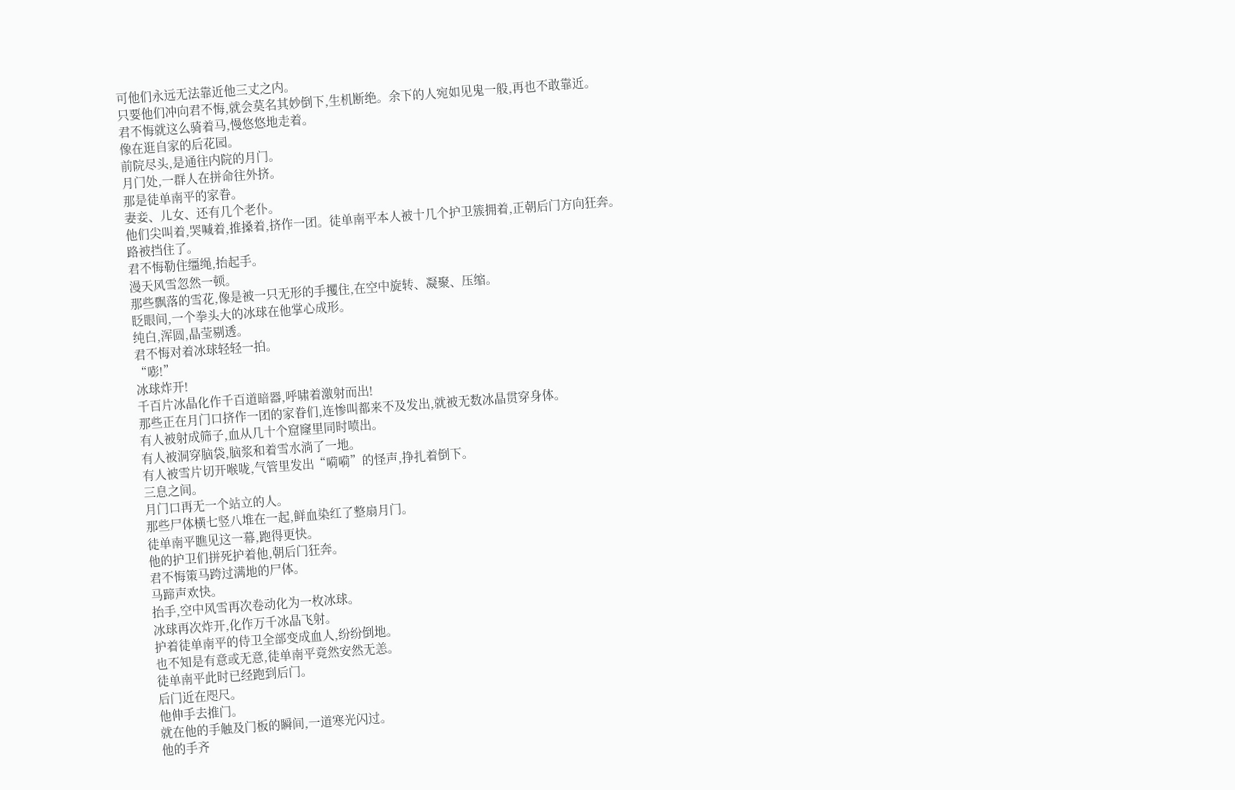可他们永远无法靠近他三丈之内。
只要他们冲向君不悔,就会莫名其妙倒下,生机断绝。余下的人宛如见鬼一般,再也不敢靠近。
君不悔就这么骑着马,慢悠悠地走着。
像在逛自家的后花园。
前院尽头,是通往内院的月门。
月门处,一群人在拼命往外挤。
那是徒单南平的家眷。
妻妾、儿女、还有几个老仆。
他们尖叫着,哭喊着,推搡着,挤作一团。徒单南平本人被十几个护卫簇拥着,正朝后门方向狂奔。
路被挡住了。
君不悔勒住缰绳,抬起手。
漫天风雪忽然一顿。
那些飘落的雪花,像是被一只无形的手攫住,在空中旋转、凝聚、压缩。
眨眼间,一个拳头大的冰球在他掌心成形。
纯白,浑圆,晶莹剔透。
君不悔对着冰球轻轻一拍。
“嘭!”
冰球炸开!
千百片冰晶化作千百道暗器,呼啸着激射而出!
那些正在月门口挤作一团的家眷们,连惨叫都来不及发出,就被无数冰晶贯穿身体。
有人被射成筛子,血从几十个窟窿里同时喷出。
有人被洞穿脑袋,脑浆和着雪水淌了一地。
有人被雪片切开喉咙,气管里发出“嗬嗬”的怪声,挣扎着倒下。
三息之间。
月门口再无一个站立的人。
那些尸体横七竖八堆在一起,鲜血染红了整扇月门。
徒单南平瞧见这一幕,跑得更快。
他的护卫们拼死护着他,朝后门狂奔。
君不悔策马跨过满地的尸体。
马蹄声欢快。
抬手,空中风雪再次卷动化为一枚冰球。
冰球再次炸开,化作万千冰晶飞射。
护着徒单南平的侍卫全部变成血人,纷纷倒地。
也不知是有意或无意,徒单南平竟然安然无恙。
徒单南平此时已经跑到后门。
后门近在咫尺。
他伸手去推门。
就在他的手触及门板的瞬间,一道寒光闪过。
他的手齐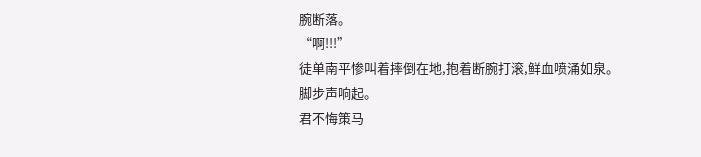腕断落。
“啊!!!”
徒单南平惨叫着摔倒在地,抱着断腕打滚,鲜血喷涌如泉。
脚步声响起。
君不悔策马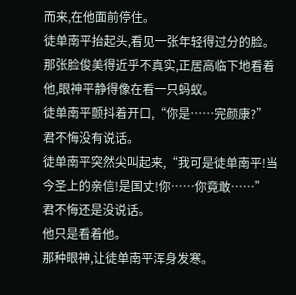而来,在他面前停住。
徒单南平抬起头,看见一张年轻得过分的脸。
那张脸俊美得近乎不真实,正居高临下地看着他,眼神平静得像在看一只蚂蚁。
徒单南平颤抖着开口,“你是……完颜康?”
君不悔没有说话。
徒单南平突然尖叫起来,“我可是徒单南平!当今圣上的亲信!是国丈!你……你竟敢……”
君不悔还是没说话。
他只是看着他。
那种眼神,让徒单南平浑身发寒。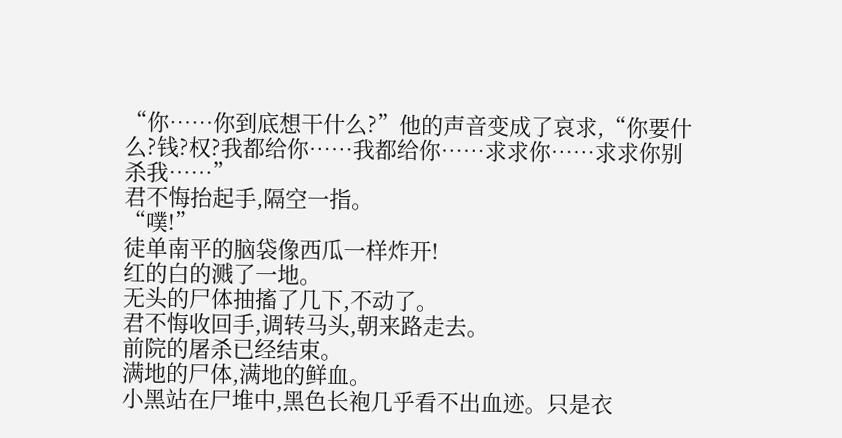“你……你到底想干什么?”他的声音变成了哀求,“你要什么?钱?权?我都给你……我都给你……求求你……求求你别杀我……”
君不悔抬起手,隔空一指。
“噗!”
徒单南平的脑袋像西瓜一样炸开!
红的白的溅了一地。
无头的尸体抽搐了几下,不动了。
君不悔收回手,调转马头,朝来路走去。
前院的屠杀已经结束。
满地的尸体,满地的鲜血。
小黑站在尸堆中,黑色长袍几乎看不出血迹。只是衣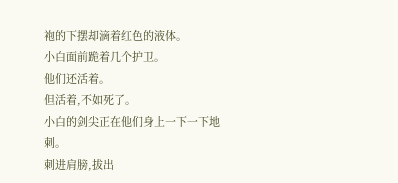袍的下摆却滴着红色的液体。
小白面前跪着几个护卫。
他们还活着。
但活着,不如死了。
小白的剑尖正在他们身上一下一下地刺。
刺进肩膀,拔出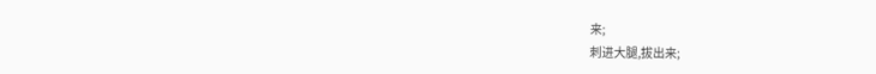来;
刺进大腿,拔出来;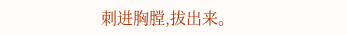刺进胸膛,拔出来。